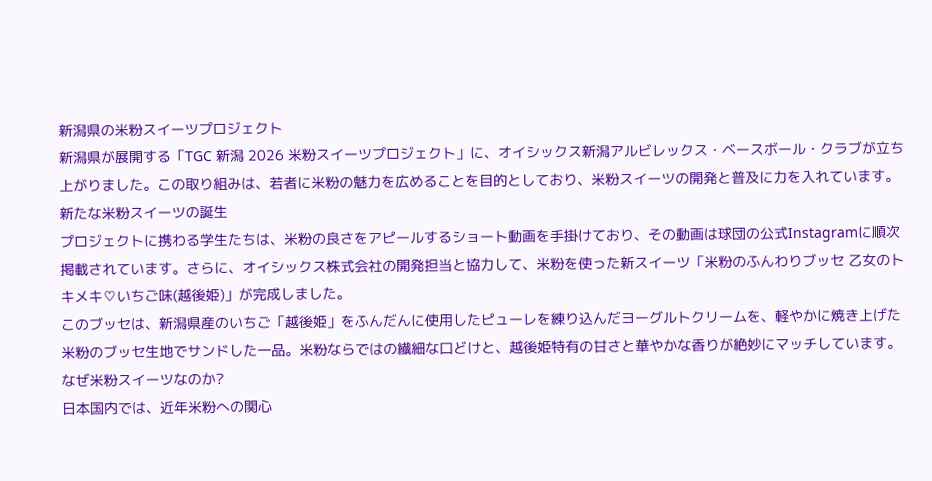新潟県の米粉スイーツプロジェクト
新潟県が展開する「TGC 新潟 2026 米粉スイーツプロジェクト」に、オイシックス新潟アルビレックス・ベースボール・クラブが立ち上がりました。この取り組みは、若者に米粉の魅力を広めることを目的としており、米粉スイーツの開発と普及に力を入れています。
新たな米粉スイーツの誕生
プロジェクトに携わる学生たちは、米粉の良さをアピールするショート動画を手掛けており、その動画は球団の公式Instagramに順次掲載されています。さらに、オイシックス株式会社の開発担当と協力して、米粉を使った新スイーツ「米粉のふんわりブッセ 乙女のトキメキ♡いちご味(越後姫)」が完成しました。
このブッセは、新潟県産のいちご「越後姫」をふんだんに使用したピューレを練り込んだヨーグルトクリームを、軽やかに焼き上げた米粉のブッセ生地でサンドした一品。米粉ならではの繊細な口どけと、越後姫特有の甘さと華やかな香りが絶妙にマッチしています。
なぜ米粉スイーツなのか?
日本国内では、近年米粉への関心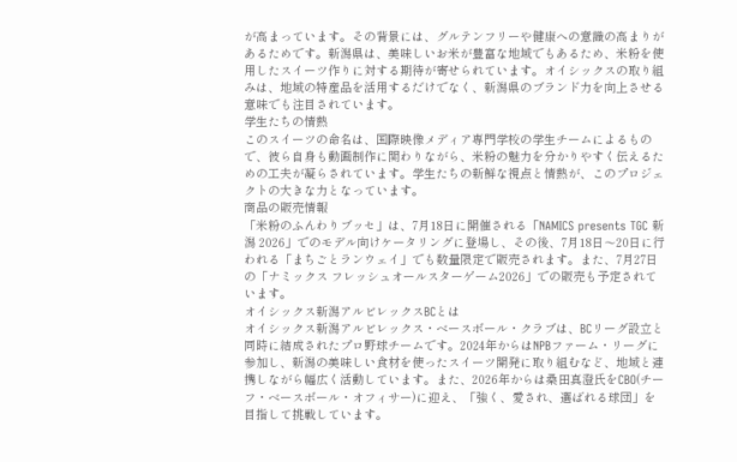が高まっています。その背景には、グルテンフリーや健康への意識の高まりがあるためです。新潟県は、美味しいお米が豊富な地域でもあるため、米粉を使用したスイーツ作りに対する期待が寄せられています。オイシックスの取り組みは、地域の特産品を活用するだけでなく、新潟県のブランド力を向上させる意味でも注目されています。
学生たちの情熱
このスイーツの命名は、国際映像メディア専門学校の学生チームによるもので、彼ら自身も動画制作に関わりながら、米粉の魅力を分かりやすく伝えるための工夫が凝らされています。学生たちの新鮮な視点と情熱が、このプロジェクトの大きな力となっています。
商品の販売情報
「米粉のふんわりブッセ」は、7月18日に開催される「NAMICS presents TGC 新潟 2026」でのモデル向けケータリングに登場し、その後、7月18日〜20日に行われる「まちごとランウェイ」でも数量限定で販売されます。また、7月27日の「ナミックス フレッシュオールスターゲーム2026」での販売も予定されています。
オイシックス新潟アルビレックスBCとは
オイシックス新潟アルビレックス・ベースボール・クラブは、BCリーグ設立と同時に結成されたプロ野球チームです。2024年からはNPBファーム・リーグに参加し、新潟の美味しい食材を使ったスイーツ開発に取り組むなど、地域と連携しながら幅広く活動しています。また、2026年からは桑田真澄氏をCBO(チーフ・ベースボール・オフィサー)に迎え、「強く、愛され、選ばれる球団」を目指して挑戦しています。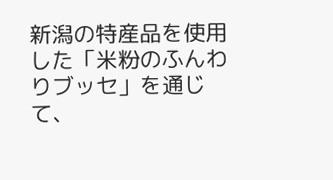新潟の特産品を使用した「米粉のふんわりブッセ」を通じて、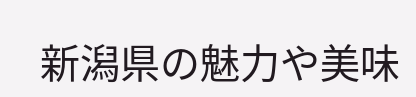新潟県の魅力や美味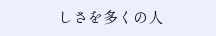しさを多くの人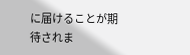に届けることが期待されま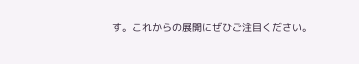す。これからの展開にぜひご注目ください。